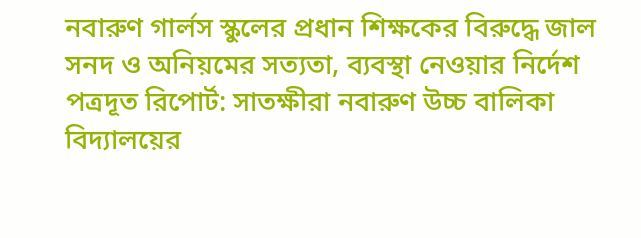নবারুণ গার্লস স্কুলের প্রধান শিক্ষকের বিরুদ্ধে জাল সনদ ও অনিয়মের সত্যতা, ব্যবস্থা নেওয়ার নির্দেশ
পত্রদূত রিপোর্ট: সাতক্ষীরা নবারুণ উচ্চ বালিকা বিদ্যালয়ের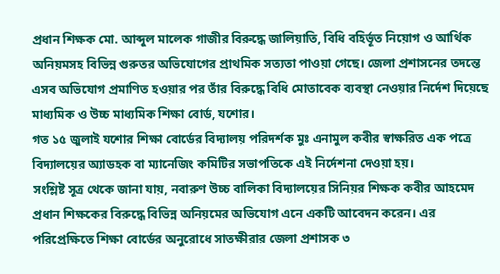প্রধান শিক্ষক মো. আব্দুল মালেক গাজীর বিরুদ্ধে জালিয়াতি, বিধি বহির্ভূত নিয়োগ ও আর্থিক অনিয়মসহ বিভিন্ন গুরুতর অভিযোগের প্রাথমিক সত্যতা পাওয়া গেছে। জেলা প্রশাসনের তদন্তে এসব অভিযোগ প্রমাণিত হওয়ার পর তাঁর বিরুদ্ধে বিধি মোতাবেক ব্যবস্থা নেওয়ার নির্দেশ দিয়েছে মাধ্যমিক ও উচ্চ মাধ্যমিক শিক্ষা বোর্ড, যশোর।
গত ১৫ জুলাই যশোর শিক্ষা বোর্ডের বিদ্যালয় পরিদর্শক মুঃ এনামুল কবীর স্বাক্ষরিত এক পত্রে বিদ্যালয়ের অ্যাডহক বা ম্যানেজিং কমিটির সভাপতিকে এই নির্দেশনা দেওয়া হয়।
সংশ্লিষ্ট সূত্র থেকে জানা যায়, নবারুণ উচ্চ বালিকা বিদ্যালয়ের সিনিয়র শিক্ষক কবীর আহমেদ প্রধান শিক্ষকের বিরুদ্ধে বিভিন্ন অনিয়মের অভিযোগ এনে একটি আবেদন করেন। এর পরিপ্রেক্ষিতে শিক্ষা বোর্ডের অনুরোধে সাতক্ষীরার জেলা প্রশাসক ৩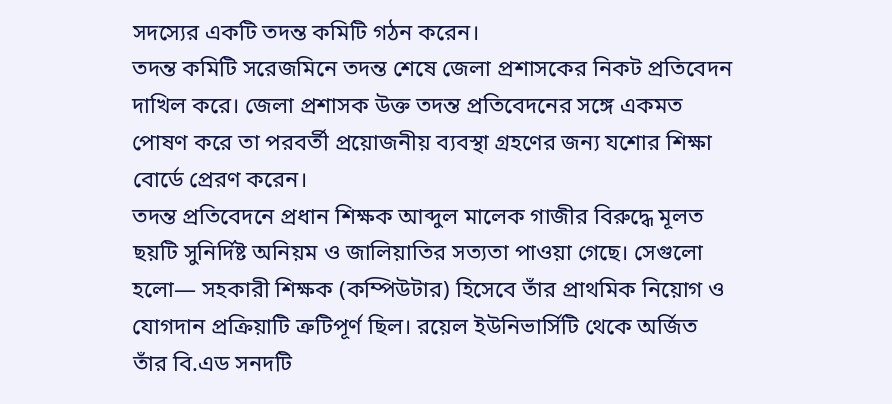সদস্যের একটি তদন্ত কমিটি গঠন করেন।
তদন্ত কমিটি সরেজমিনে তদন্ত শেষে জেলা প্রশাসকের নিকট প্রতিবেদন দাখিল করে। জেলা প্রশাসক উক্ত তদন্ত প্রতিবেদনের সঙ্গে একমত পোষণ করে তা পরবর্তী প্রয়োজনীয় ব্যবস্থা গ্রহণের জন্য যশোর শিক্ষা বোর্ডে প্রেরণ করেন।
তদন্ত প্রতিবেদনে প্রধান শিক্ষক আব্দুল মালেক গাজীর বিরুদ্ধে মূলত ছয়টি সুনির্দিষ্ট অনিয়ম ও জালিয়াতির সত্যতা পাওয়া গেছে। সেগুলো হলো— সহকারী শিক্ষক (কম্পিউটার) হিসেবে তাঁর প্রাথমিক নিয়োগ ও যোগদান প্রক্রিয়াটি ত্রুটিপূর্ণ ছিল। রয়েল ইউনিভার্সিটি থেকে অর্জিত তাঁর বি.এড সনদটি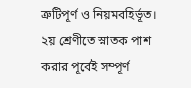ত্রুটিপূর্ণ ও নিয়মবহির্ভূত। ২য় শ্রেণীতে স্নাতক পাশ করার পূর্বেই সম্পূর্ণ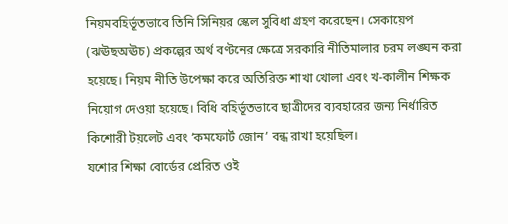নিয়মবহির্ভূতভাবে তিনি সিনিয়র স্কেল সুবিধা গ্রহণ করেছেন। সেকায়েপ (ঝঊছঅঊচ) প্রকল্পের অর্থ বণ্টনের ক্ষেত্রে সরকারি নীতিমালার চরম লঙ্ঘন করা হয়েছে। নিয়ম নীতি উপেক্ষা করে অতিরিক্ত শাখা খোলা এবং খ-কালীন শিক্ষক নিয়োগ দেওয়া হয়েছে। বিধি বহির্ভূতভাবে ছাত্রীদের ব্যবহারের জন্য নির্ধারিত কিশোরী টয়লেট এবং ‘কমফোর্ট জোন’ বন্ধ রাখা হয়েছিল।
যশোর শিক্ষা বোর্ডের প্রেরিত ওই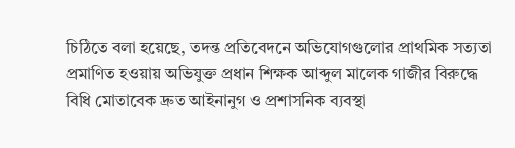চিঠিতে বলা হয়েছে, তদন্ত প্রতিবেদনে অভিযোগগুলোর প্রাথমিক সত্যতা প্রমাণিত হওয়ায় অভিযুক্ত প্রধান শিক্ষক আব্দুল মালেক গাজীর বিরুদ্ধে বিধি মোতাবেক দ্রুত আইনানুগ ও প্রশাসনিক ব্যবস্থা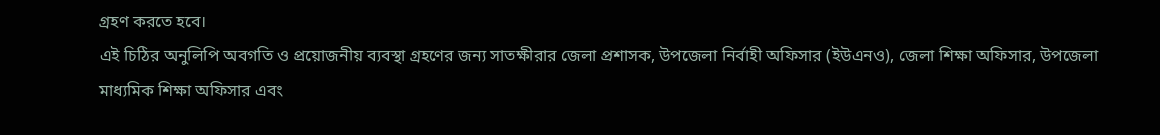গ্রহণ করতে হবে।
এই চিঠির অনুলিপি অবগতি ও প্রয়োজনীয় ব্যবস্থা গ্রহণের জন্য সাতক্ষীরার জেলা প্রশাসক, উপজেলা নির্বাহী অফিসার (ইউএনও), জেলা শিক্ষা অফিসার, উপজেলা মাধ্যমিক শিক্ষা অফিসার এবং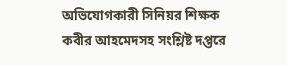অভিযোগকারী সিনিয়র শিক্ষক কবীর আহমেদসহ সংশ্লিষ্ট দপ্তরে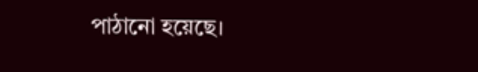পাঠানো হয়েছে।